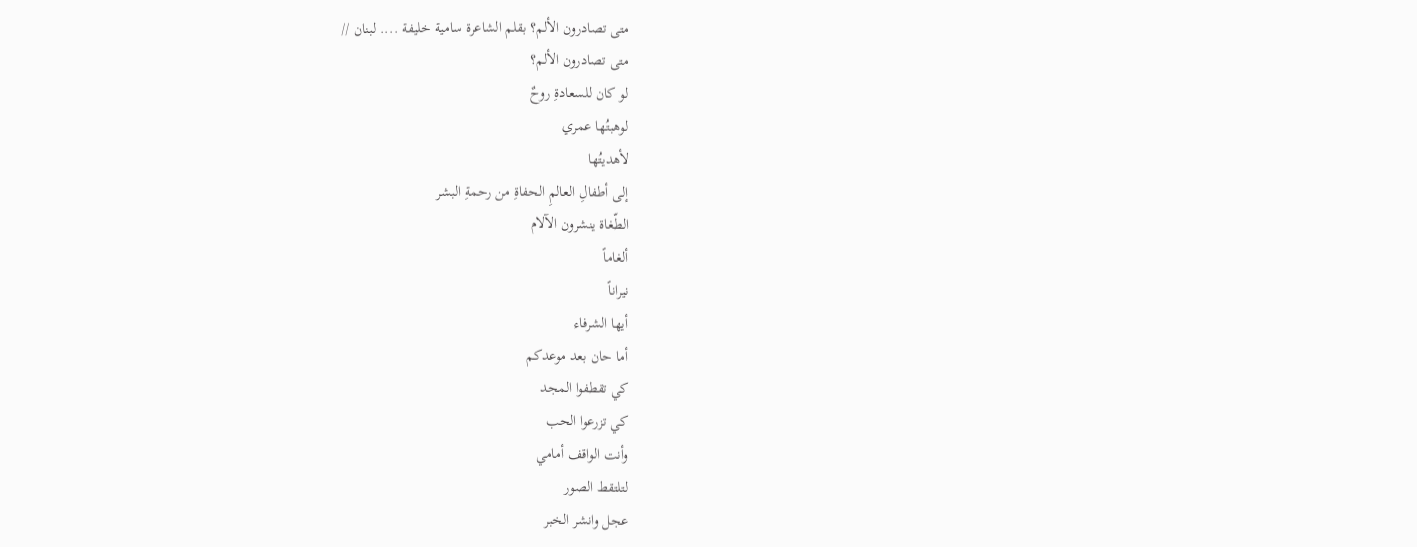متى تصادرون الألم؟ بقلم الشاعرة سامية خليفة .... لبنان //
متى تصادرون الألم؟
لو كان للسعادةِ روحٌ
لوهبتُها عمري
لأهديتُها
إلى أطفالِ العالمِ الحفاةِ من رحمةِ البشر
الطّغاة ينشرون الآلام
ألغاماً
نيراناً
أيها الشرفاء
أما حان بعد موعدكم
كي تقطفوا المجد
كي تزرعوا الحب
وأنت الواقف أمامي
لتلتقط الصور
عجل وانشر الخبر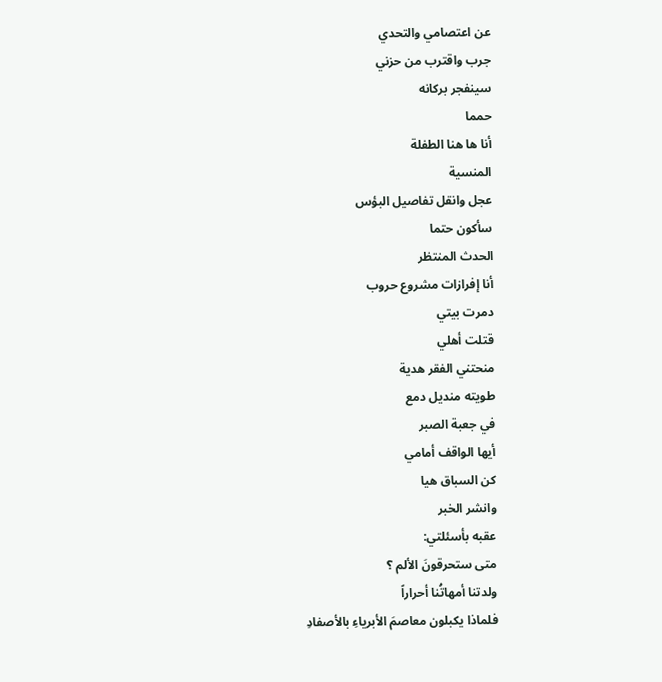عن اعتصامي والتحدي
جرب واقترب من حزني
سينفجر بركانه
حمما
أنا ها هنا الطفلة
المنسية
عجل وانقل تفاصيل البؤس
سأكون حتما
الحدث المنتظر
أنا إفرازات مشروع حروب
دمرت بيتي
قتلت أهلي
منحتني الفقر هدية
طويته منديل دمع
في جعبة الصبر
أيها الواقف أمامي
كن السباق هيا
وانشر الخبر
عقبه بأسئلتي:
متى ستحرقونَ الألم ؟
ولدتنا أمهاتُنا أحراراً
فلماذا يكبلون معاصمَ الأبرياءِ بالأصفادِ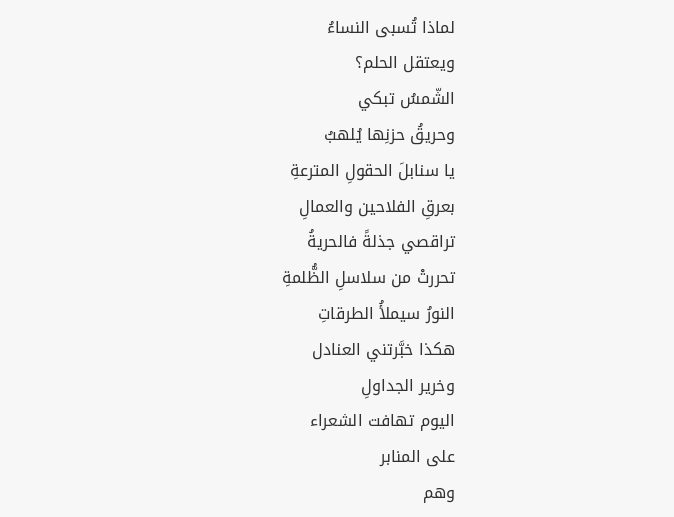لماذا تُسبى النساءُ
ويعتقل الحلم؟
الشّمسُ تبكي
وحريقُ حزنِها يُلهبُ
يا سنابلَ الحقولِ المترعةِ
بعرقِ الفلاحين والعمالِ
تراقصي جذلةً فالحريةُ
تحررتْ من سلاسلِ الظُّلمةِ
النورُ سيملأُ الطرقاتِ
هكذا خبَّرتني العنادل
وخرير الجداولِ
اليوم تهافت الشعراء
على المنابر
وهم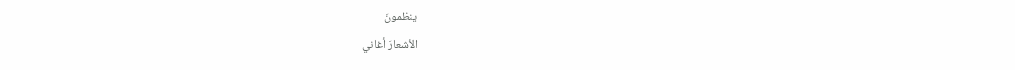ينظمونَ
الأشعارَ أغاني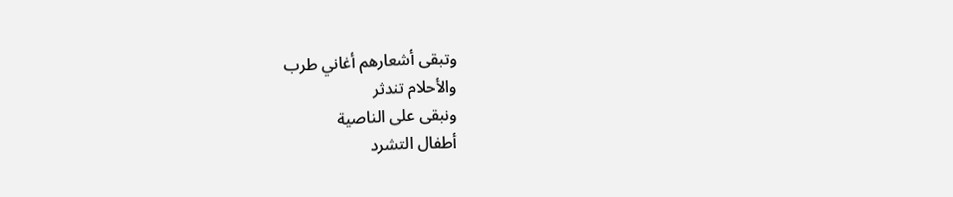وتبقى أشعارهم أغاني طرب
والأحلام تندثر
ونبقى على الناصية
أطفال التشرد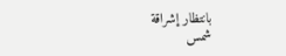بانتظار إشراقة
شمس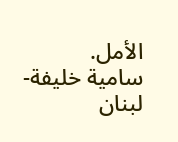الأمل.
سامية خليفة-لبنان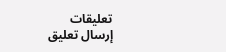تعليقات
إرسال تعليق